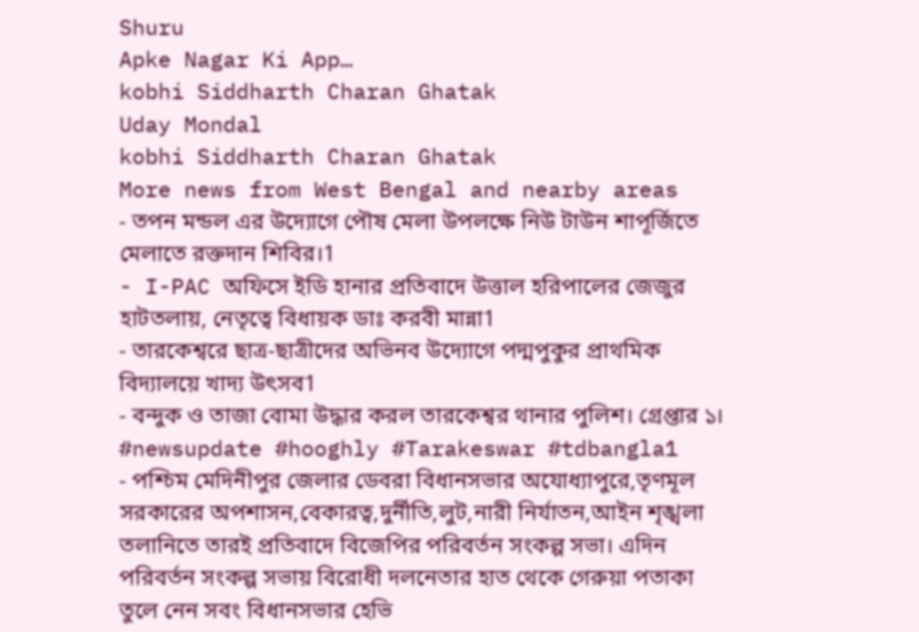Shuru
Apke Nagar Ki App…
kobhi Siddharth Charan Ghatak
Uday Mondal
kobhi Siddharth Charan Ghatak
More news from West Bengal and nearby areas
- তপন মন্ডল এর উদ্যোগে পৌষ মেলা উপলক্ষে নিউ টাউন শাপূর্জিতে মেলাতে রক্তদান শিবির।1
- I-PAC অফিসে ইডি হানার প্রতিবাদে উত্তাল হরিপালের জেজুর হাটতলায়, নেতৃত্বে বিধায়ক ডাঃ করবী মান্না1
- তারকেশ্বরে ছাত্র-ছাত্রীদের অভিনব উদ্যোগে পদ্মপুকুর প্রাথমিক বিদ্যালয়ে খাদ্য উৎসব1
- বন্দুক ও তাজা বোমা উদ্ধার করল তারকেশ্বর থানার পুলিশ। গ্রেপ্তার ১। #newsupdate #hooghly #Tarakeswar #tdbangla1
- পশ্চিম মেদিনীপুর জেলার ডেবরা বিধানসভার অযোধ্যাপুরে,তৃণমূল সরকারের অপশাসন,বেকারত্ব,দুর্নীতি,লুট,নারী নির্যাতন,আইন শৃঙ্খলা তলানিতে তারই প্রতিবাদে বিজেপির পরিবর্তন সংকল্প সভা। এদিন পরিবর্তন সংকল্প সভায় বিরোধী দলনেতার হাত থেকে গেরুয়া পতাকা তুলে নেন সবং বিধানসভার হেভি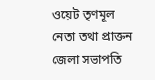ওয়েট তৃণমূল নেতা তথা প্রাক্তন জেলা সভাপতি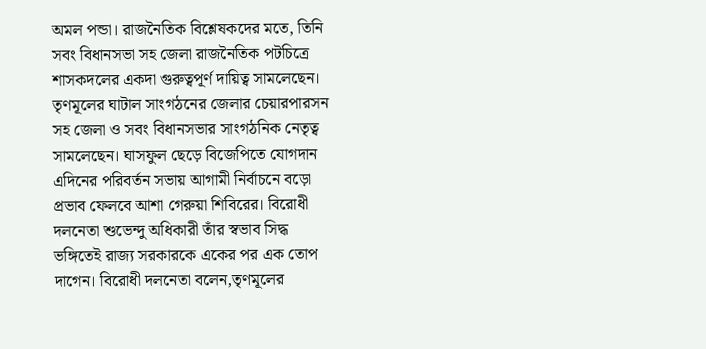অমল পন্ডা। রাজনৈতিক বিশ্লেষকদের মতে, তিনি সবং বিধানসভা সহ জেলা রাজনৈতিক পটচিত্রে শাসকদলের একদা গুরুত্বপূর্ণ দায়িত্ব সামলেছেন। তৃণমূলের ঘাটাল সাংগঠনের জেলার চেয়ারপারসন সহ জেলা ও সবং বিধানসভার সাংগঠনিক নেতৃত্ব সামলেছেন। ঘাসফুল ছেড়ে বিজেপিতে যোগদান এদিনের পরিবর্তন সভায় আগামী নির্বাচনে বড়ো প্রভাব ফেলবে আশা গেরুয়া শিবিরের। বিরোধী দলনেতা শুভেন্দু অধিকারী তাঁর স্বভাব সিদ্ধ ভঙ্গিতেই রাজ্য সরকারকে একের পর এক তোপ দাগেন। বিরোধী দলনেতা বলেন,তৃণমূলের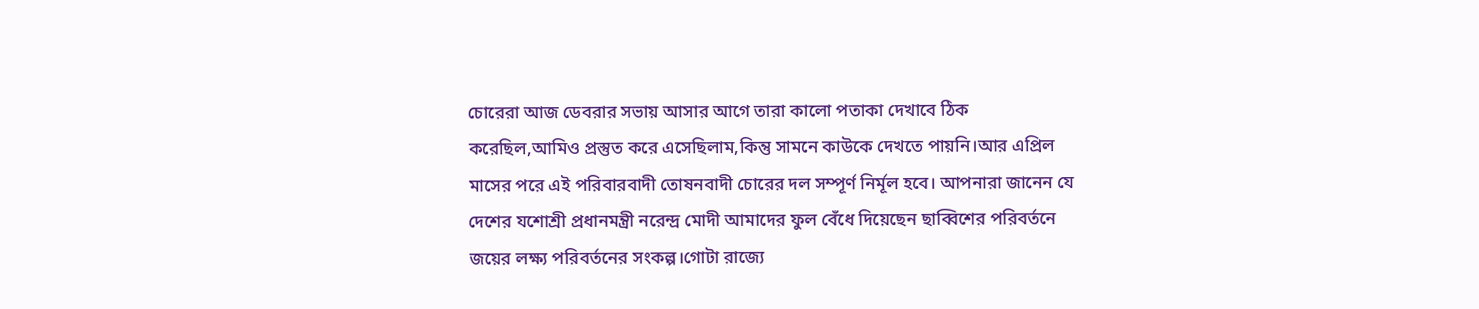চোরেরা আজ ডেবরার সভায় আসার আগে তারা কালো পতাকা দেখাবে ঠিক করেছিল,আমিও প্রস্তুত করে এসেছিলাম,কিন্তু সামনে কাউকে দেখতে পায়নি।আর এপ্রিল মাসের পরে এই পরিবারবাদী তোষনবাদী চোরের দল সম্পূর্ণ নির্মূল হবে। আপনারা জানেন যে দেশের যশোশ্রী প্রধানমন্ত্রী নরেন্দ্র মোদী আমাদের ফুল বেঁধে দিয়েছেন ছাব্বিশের পরিবর্তনে জয়ের লক্ষ্য পরিবর্তনের সংকল্প।গোটা রাজ্যে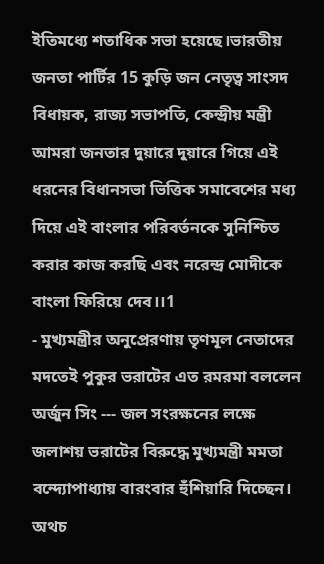ইতিমধ্যে শতাধিক সভা হয়েছে।ভারতীয় জনতা পার্টির 15 কুড়ি জন নেতৃত্ব সাংসদ বিধায়ক, রাজ্য সভাপতি, কেন্দ্রীয় মন্ত্রী আমরা জনতার দুয়ারে দুয়ারে গিয়ে এই ধরনের বিধানসভা ভিত্তিক সমাবেশের মধ্য দিয়ে এই বাংলার পরিবর্তনকে সুনিশ্চিত করার কাজ করছি এবং নরেন্দ্র মোদীকে বাংলা ফিরিয়ে দেব।।1
- মুখ্যমন্ত্রীর অনুপ্রেরণায় তৃণমূল নেতাদের মদতেই পুকুর ভরাটের এত রমরমা বললেন অর্জুন সিং --- জল সংরক্ষনের লক্ষে জলাশয় ভরাটের বিরুদ্ধে মুখ্যমন্ত্রী মমতা বন্দ্যোপাধ্যায় বারংবার হুঁশিয়ারি দিচ্ছেন। অথচ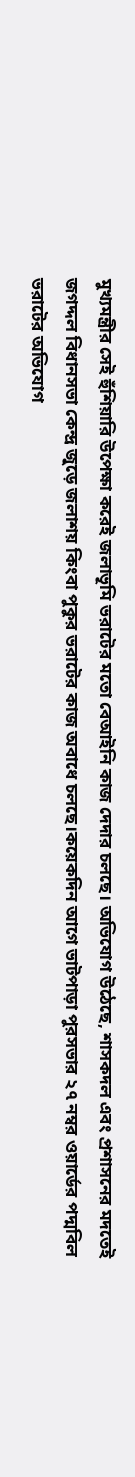মুখ্যমন্ত্রীর সেই হুঁশিয়ারি উপেক্ষা করেই জলাভূমি ভরাটের মতো বেআইনি কাজ দেদার চলছে। অভিযোগ উঠেছে, শাসকদল এবং প্রশাসনের মদতেই জগদ্দল বিধানসভা কেন্দ্র জুড়ে জলাশয় কিংবা পুকুর ভরাটের কাজ অবাধে চলছে।কয়েকদিন আগে ভাটপাড়া পুরসভার ২৭ নম্বর ওয়ার্ডের পদ্মবিল ভরাটের অভিযোগ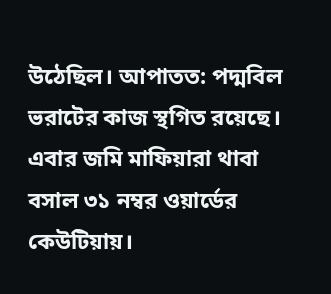উঠেছিল। আপাতত: পদ্মবিল ভরাটের কাজ স্থগিত রয়েছে। এবার জমি মাফিয়ারা থাবা বসাল ৩১ নম্বর ওয়ার্ডের কেউটিয়ায়।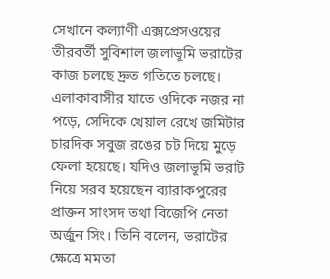সেখানে কল্যাণী এক্সপ্রেসওয়ের তীরবর্তী সুবিশাল জলাভূমি ভরাটের কাজ চলছে দ্রুত গতিতে চলছে। এলাকাবাসীর যাতে ওদিকে নজর না পড়ে, সেদিকে খেয়াল রেখে জমিটার চারদিক সবুজ রঙের চট দিয়ে মুড়ে ফেলা হয়েছে। যদিও জলাভূমি ভরাট নিয়ে সরব হয়েছেন ব্যারাকপুরের প্রাক্তন সাংসদ তথা বিজেপি নেতা অর্জুন সিং। তিনি বলেন, ভরাটের ক্ষেত্রে মমতা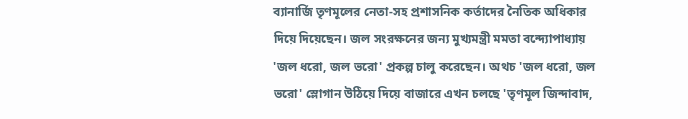ব্যানার্জি তৃণমূলের নেতা-সহ প্রশাসনিক কর্তাদের নৈতিক অধিকার দিয়ে দিয়েছেন। জল সংরক্ষনের জন্য মুখ্যমন্ত্রী মমতা বন্দ্যোপাধ্যায় 'জল ধরো, জল ভরো' প্রকল্প চালু করেছেন। অথচ 'জল ধরো, জল ভরো' স্লোগান উঠিয়ে দিয়ে বাজারে এখন চলছে 'তৃণমূল জিন্দাবাদ,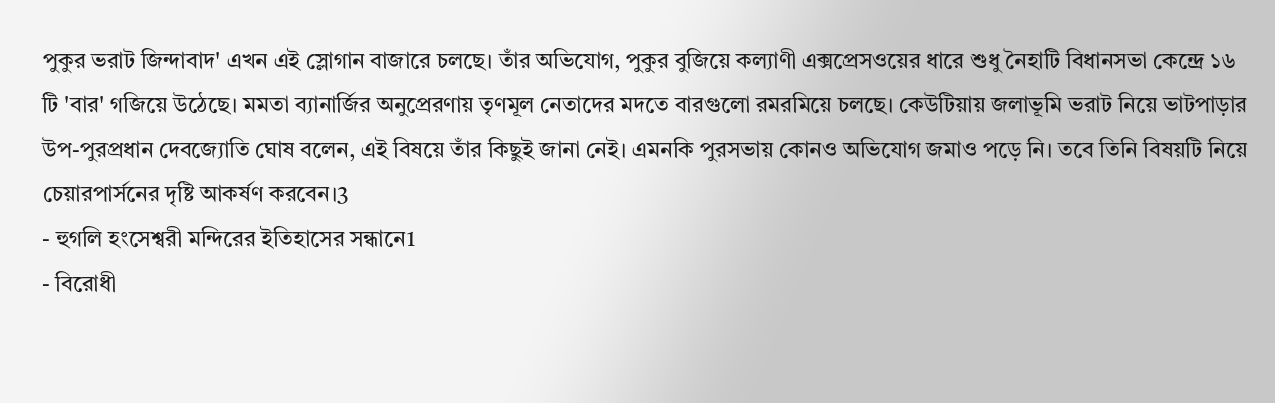পুকুর ভরাট জিন্দাবাদ' এখন এই স্লোগান বাজারে চলছে। তাঁর অভিযোগ, পুকুর বুজিয়ে কল্যাণী এক্সপ্রেসওয়ের ধারে শুধু নৈহাটি বিধানসভা কেন্দ্রে ১৬ টি 'বার' গজিয়ে উঠেছে। মমতা ব্যানার্জির অনুপ্রেরণায় তৃণমূল নেতাদের মদতে বারগুলো রমরমিয়ে চলছে। কেউটিয়ায় জলাভূমি ভরাট নিয়ে ভাটপাড়ার উপ-পুরপ্রধান দেবজ্যোতি ঘোষ বলেন, এই বিষয়ে তাঁর কিছুই জানা নেই। এমনকি পুরসভায় কোনও অভিযোগ জমাও পড়ে নি। তবে তিনি বিষয়টি নিয়ে চেয়ারপার্সনের দৃষ্টি আকর্ষণ করবেন।3
- হুগলি হংসেশ্বরী মন্দিরের ইতিহাসের সন্ধানে1
- বিরোধী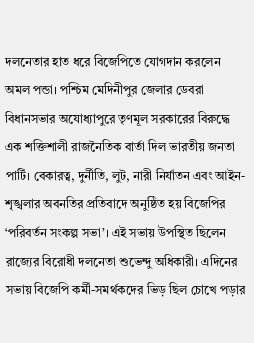দলনেতার হাত ধরে বিজেপিতে যোগদান করলেন অমল পন্ডা। পশ্চিম মেদিনীপুর জেলার ডেবরা বিধানসভার অযোধ্যাপুরে তৃণমূল সরকারের বিরুদ্ধে এক শক্তিশালী রাজনৈতিক বার্তা দিল ভারতীয় জনতা পার্টি। বেকারত্ব, দুর্নীতি, লুট, নারী নির্যাতন এবং আইন-শৃঙ্খলার অবনতির প্রতিবাদে অনুষ্ঠিত হয় বিজেপির ‘পরিবর্তন সংকল্প সভা’। এই সভায় উপস্থিত ছিলেন রাজ্যের বিরোধী দলনেতা শুভেন্দু অধিকারী। এদিনের সভায় বিজেপি কর্মী-সমর্থকদের ভিড় ছিল চোখে পড়ার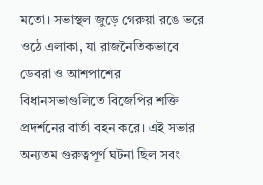মতো। সভাস্থল জুড়ে গেরুয়া রঙে ভরে ওঠে এলাকা, যা রাজনৈতিকভাবে ডেবরা ও আশপাশের বিধানসভাগুলিতে বিজেপির শক্তি প্রদর্শনের বার্তা বহন করে। এই সভার অন্যতম গুরুত্বপূর্ণ ঘটনা ছিল সবং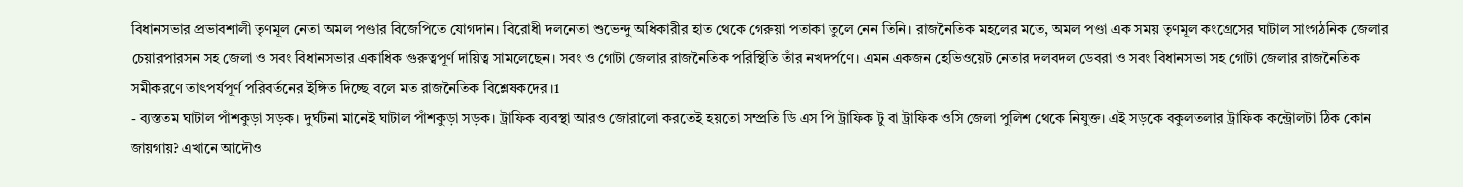বিধানসভার প্রভাবশালী তৃণমূল নেতা অমল পণ্ডার বিজেপিতে যোগদান। বিরোধী দলনেতা শুভেন্দু অধিকারীর হাত থেকে গেরুয়া পতাকা তুলে নেন তিনি। রাজনৈতিক মহলের মতে, অমল পণ্ডা এক সময় তৃণমূল কংগ্রেসের ঘাটাল সাংগঠনিক জেলার চেয়ারপারসন সহ জেলা ও সবং বিধানসভার একাধিক গুরুত্বপূর্ণ দায়িত্ব সামলেছেন। সবং ও গোটা জেলার রাজনৈতিক পরিস্থিতি তাঁর নখদর্পণে। এমন একজন হেভিওয়েট নেতার দলবদল ডেবরা ও সবং বিধানসভা সহ গোটা জেলার রাজনৈতিক সমীকরণে তাৎপর্যপূর্ণ পরিবর্তনের ইঙ্গিত দিচ্ছে বলে মত রাজনৈতিক বিশ্লেষকদের।1
- ব্যস্ততম ঘাটাল পাঁশকুড়া সড়ক। দুর্ঘটনা মানেই ঘাটাল পাঁশকুড়া সড়ক। ট্রাফিক ব্যবস্থা আরও জোরালো করতেই হয়তো সম্প্রতি ডি এস পি ট্রাফিক টু বা ট্রাফিক ওসি জেলা পুলিশ থেকে নিযুক্ত। এই সড়কে বকুলতলার ট্রাফিক কন্ট্রোলটা ঠিক কোন জায়গায়? এখানে আদৌও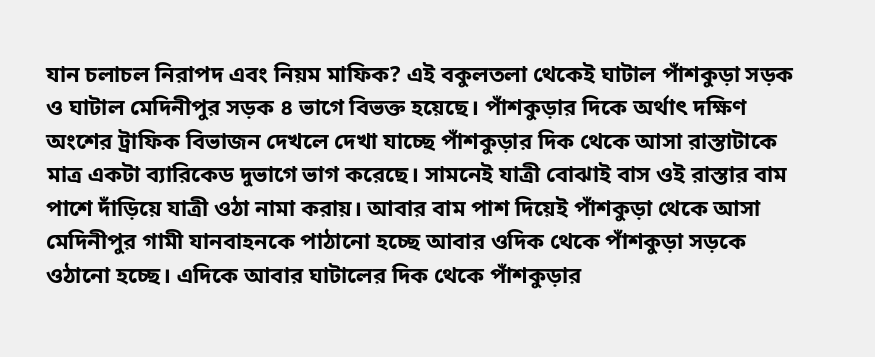যান চলাচল নিরাপদ এবং নিয়ম মাফিক? এই বকুলতলা থেকেই ঘাটাল পাঁশকুড়া সড়ক ও ঘাটাল মেদিনীপুর সড়ক ৪ ভাগে বিভক্ত হয়েছে। পাঁশকুড়ার দিকে অর্থাৎ দক্ষিণ অংশের ট্রাফিক বিভাজন দেখলে দেখা যাচ্ছে পাঁশকুড়ার দিক থেকে আসা রাস্তাটাকে মাত্র একটা ব্যারিকেড দুভাগে ভাগ করেছে। সামনেই যাত্রী বোঝাই বাস ওই রাস্তার বাম পাশে দাঁড়িয়ে যাত্রী ওঠা নামা করায়। আবার বাম পাশ দিয়েই পাঁশকুড়া থেকে আসা মেদিনীপুর গামী যানবাহনকে পাঠানো হচ্ছে আবার ওদিক থেকে পাঁশকুড়া সড়কে ওঠানো হচ্ছে। এদিকে আবার ঘাটালের দিক থেকে পাঁশকুড়ার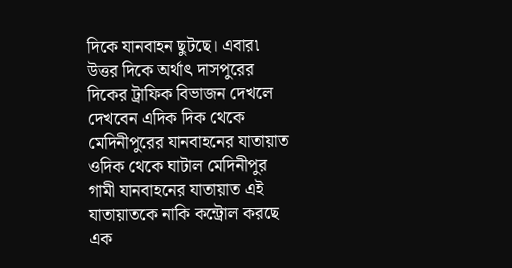দিকে যানবাহন ছুটছে। এবার৷ উত্তর দিকে অর্থাৎ দাসপুরের দিকের ট্রাফিক বিভাজন দেখলে দেখবেন এদিক দিক থেকে মেদিনীপুরের যানবাহনের যাতায়াত ওদিক থেকে ঘাটাল মেদিনীপুর গামী যানবাহনের যাতায়াত এই যাতায়াতকে নাকি কন্ট্রোল করছে এক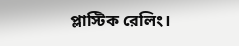প্লাস্টিক রেলিং।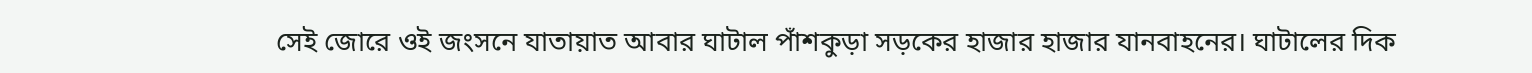সেই জোরে ওই জংসনে যাতায়াত আবার ঘাটাল পাঁশকুড়া সড়কের হাজার হাজার যানবাহনের। ঘাটালের দিক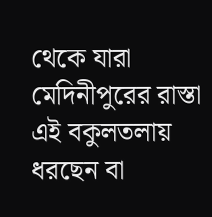থেকে যারা মেদিনীপুরের রাস্তা এই বকুলতলায় ধরছেন বা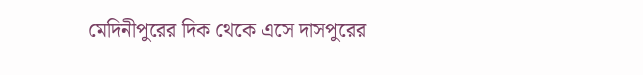মেদিনীপুরের দিক থেকে এসে দাসপুরের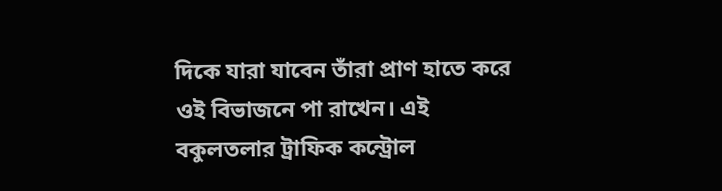দিকে যারা যাবেন তাঁরা প্রাণ হাতে করে ওই বিভাজনে পা রাখেন। এই বকুলতলার ট্রাফিক কন্ট্রোল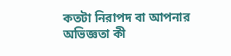কতটা নিরাপদ বা আপনার অভিজ্ঞতা কী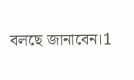বলছে জানাবেন।1